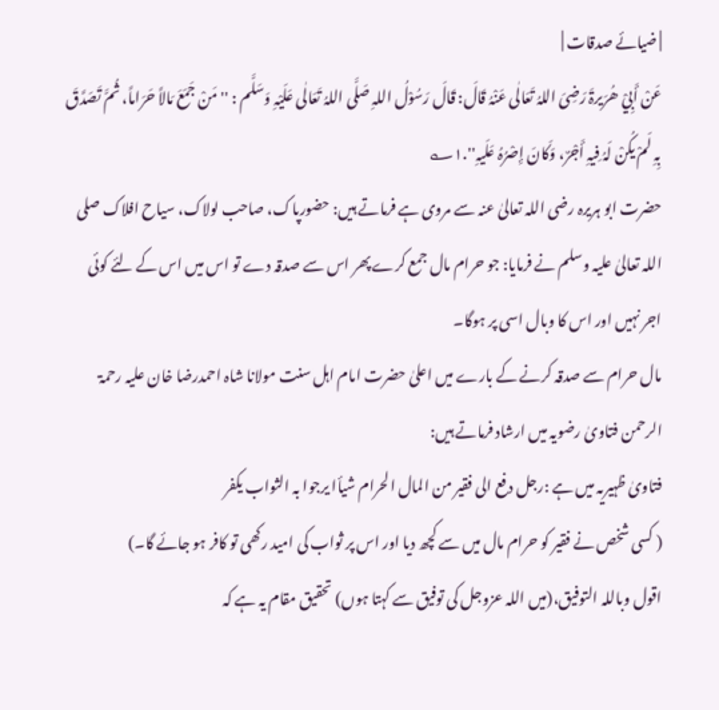| ضیائے صدقات |
عَنْ أَبِيْ ھُرَيرۃَ رَضِیَ اللہُ تَعَالٰی عَنْہُ قَالَ: قَالَ رَسُوْلُ اللہِ صَلَّی اللہُ تَعَالٰی عَلَیْہِ وَسَلَّم : ''مَنْ جَمَعَ مَالاً حَرَاماً، ثُمَّ تَصَدَّقَ بِہِ لَمْ يکُنْ لَہُ فِيہِ أَجْرٌ، وَکَانَ إِصْرُہُ عَلَيہِ''.۱؎
حضرت ابو ہريرہ رضی اللہ تعالیٰ عنہ سے مروی ہے فرماتے ہيں: حضورپاک، صاحب لولاک، سیاح افلاک صلی اللہ تعالیٰ علیہ وسلم نے فرمايا: جو حرام مال جمع کرے پھر اس سے صدقہ دے تو اس ميں اس کے لئے کوئی اجر نہيں اور اس کا وبال اسی پر ہوگا۔
مال حرام سے صدقہ کرنے کے بارے میں اعلیٰ حضرت امام اہل سنت مولانا شاہ احمدرضا خان علیہ رحمۃ الرحمن فتاویٰ رضویہ میں ارشاد فرماتے ہیں:
فتاویٰ ظہیریہ میں ہے :رجل دفع الی فقیر من المال الحرام شیأا یرجوا بہ الثواب یکفر
( کسی شخص نے فقیر کو حرام مال میں سے کچھ دیا اور اس پر ثواب کی امید رکھی تو کافر ہو جائے گا۔)
اقول وباللہ التوفیق،(میں اللہ عزوجل کی توفیق سے کہتا ہوں) تحقیق مقام یہ ہے کہ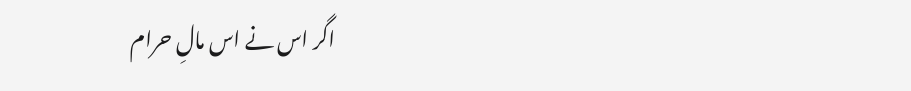اگر اس نے اس مالِ حرام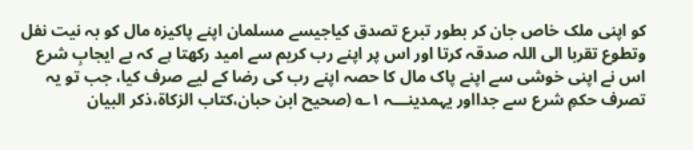کو اپنی ملک خاص جان کر بطور تبرع تصدق کیاجیسے مسلمان اپنے پاکیزہ مال کو بہ نیت نفل وتطوع تقربا الی اللہ صدقہ کرتا اور اس پر اپنے رب کریم سے امید رکھتا ہے کہ بے ایجابِ شرع اس نے اپنی خوشی سے اپنے پاک مال کا حصہ اپنے رب کی رضا کے لیے صرف کیا، جب تو یہ تصرف حکمِ شرع سے جدااور یہمدینـــہ ۱؎ (صحيح ابن حبان،کتاب الزکاۃ،ذکر البیان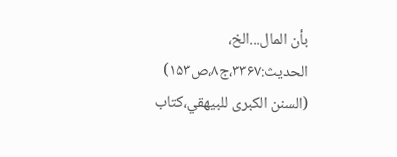بأن المال...الخ، الحديث:۳۳۶۷،ج۸،ص۱۵۳) (السنن الکبری للبيھقي،کتاب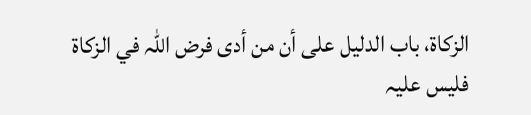الزکاۃ، باب الدليل علی أن من أدی فرض اللہ في الزکاۃ فليس عليہ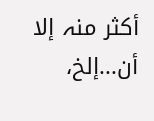أکثر منہ إلا أن...إلخ،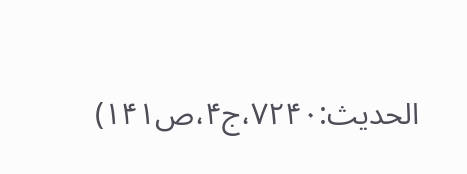الحديث:۷۲۴۰،ج۴،ص۱۴۱)